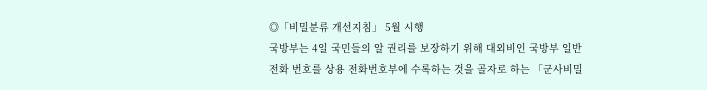◎「비밀분류 개선지침」 5월 시행
국방부는 4일 국민들의 알 권리를 보장하기 위해 대외비인 국방부 일반전화 번호를 상용 전화번호부에 수록하는 것을 골자로 하는 「군사비밀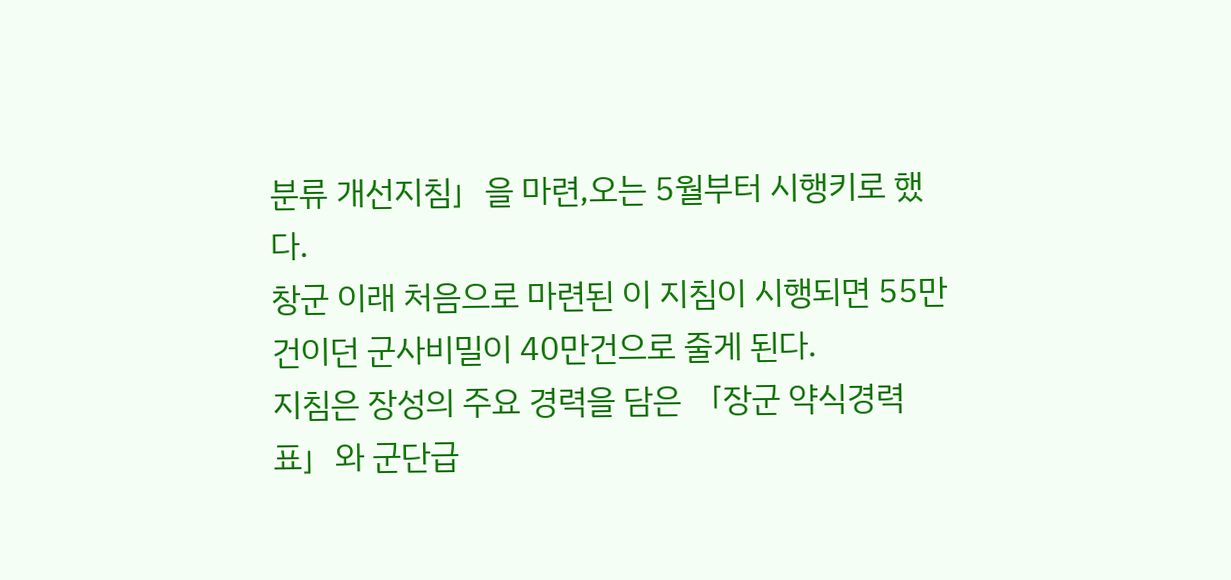분류 개선지침」을 마련,오는 5월부터 시행키로 했다.
창군 이래 처음으로 마련된 이 지침이 시행되면 55만건이던 군사비밀이 40만건으로 줄게 된다.
지침은 장성의 주요 경력을 담은 「장군 약식경력표」와 군단급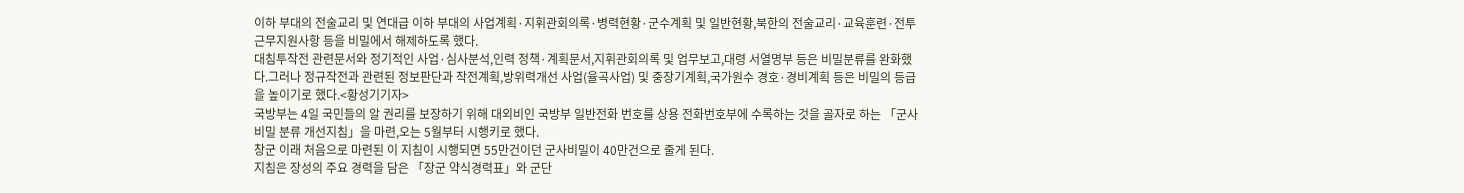이하 부대의 전술교리 및 연대급 이하 부대의 사업계획·지휘관회의록·병력현황·군수계획 및 일반현황,북한의 전술교리·교육훈련·전투근무지원사항 등을 비밀에서 해제하도록 했다.
대침투작전 관련문서와 정기적인 사업·심사분석,인력 정책·계획문서,지휘관회의록 및 업무보고,대령 서열명부 등은 비밀분류를 완화했다.그러나 정규작전과 관련된 정보판단과 작전계획,방위력개선 사업(율곡사업) 및 중장기계획,국가원수 경호·경비계획 등은 비밀의 등급을 높이기로 했다.<황성기기자>
국방부는 4일 국민들의 알 권리를 보장하기 위해 대외비인 국방부 일반전화 번호를 상용 전화번호부에 수록하는 것을 골자로 하는 「군사비밀 분류 개선지침」을 마련,오는 5월부터 시행키로 했다.
창군 이래 처음으로 마련된 이 지침이 시행되면 55만건이던 군사비밀이 40만건으로 줄게 된다.
지침은 장성의 주요 경력을 담은 「장군 약식경력표」와 군단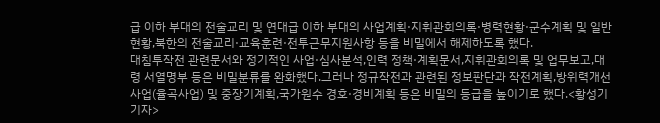급 이하 부대의 전술교리 및 연대급 이하 부대의 사업계획·지휘관회의록·병력현황·군수계획 및 일반현황,북한의 전술교리·교육훈련·전투근무지원사항 등을 비밀에서 해제하도록 했다.
대침투작전 관련문서와 정기적인 사업·심사분석,인력 정책·계획문서,지휘관회의록 및 업무보고,대령 서열명부 등은 비밀분류를 완화했다.그러나 정규작전과 관련된 정보판단과 작전계획,방위력개선 사업(율곡사업) 및 중장기계획,국가원수 경호·경비계획 등은 비밀의 등급을 높이기로 했다.<황성기기자>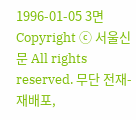1996-01-05 3면
Copyright ⓒ 서울신문 All rights reserved. 무단 전재-재배포,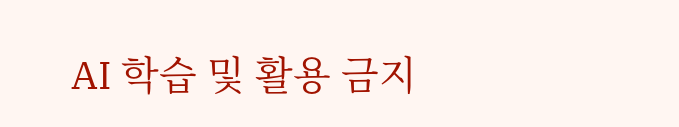AI 학습 및 활용 금지